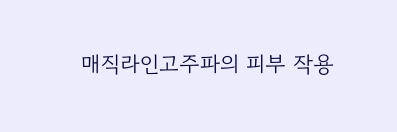매직라인고주파의 피부 작용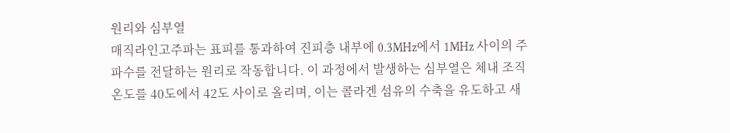원리와 심부열
매직라인고주파는 표피를 통과하여 진피층 내부에 0.3MHz에서 1MHz 사이의 주파수를 전달하는 원리로 작동합니다. 이 과정에서 발생하는 심부열은 체내 조직 온도를 40도에서 42도 사이로 올리며, 이는 콜라겐 섬유의 수축을 유도하고 새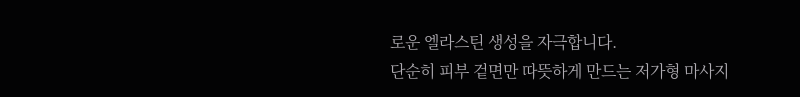로운 엘라스틴 생성을 자극합니다.
단순히 피부 겉면만 따뜻하게 만드는 저가형 마사지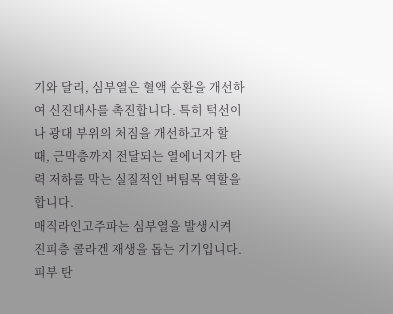기와 달리, 심부열은 혈액 순환을 개선하여 신진대사를 촉진합니다. 특히 턱선이나 광대 부위의 처짐을 개선하고자 할 때, 근막층까지 전달되는 열에너지가 탄력 저하를 막는 실질적인 버팀목 역할을 합니다.
매직라인고주파는 심부열을 발생시켜 진피층 콜라겐 재생을 돕는 기기입니다. 피부 탄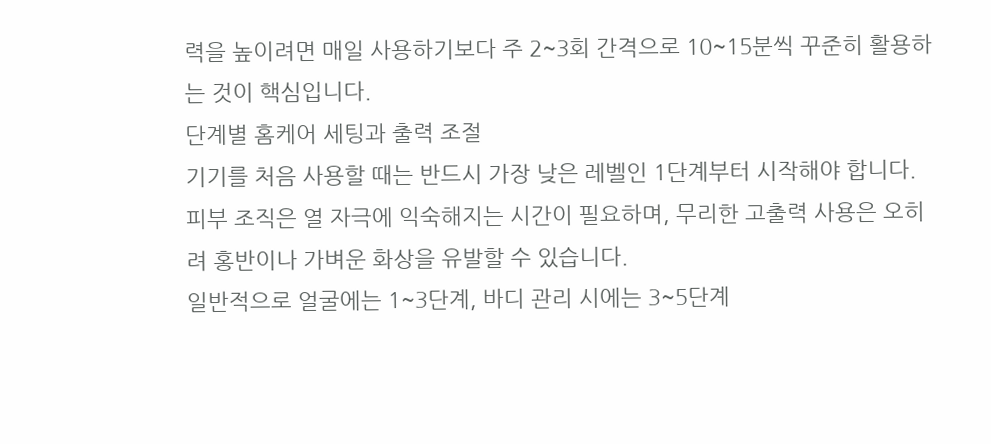력을 높이려면 매일 사용하기보다 주 2~3회 간격으로 10~15분씩 꾸준히 활용하는 것이 핵심입니다.
단계별 홈케어 세팅과 출력 조절
기기를 처음 사용할 때는 반드시 가장 낮은 레벨인 1단계부터 시작해야 합니다. 피부 조직은 열 자극에 익숙해지는 시간이 필요하며, 무리한 고출력 사용은 오히려 홍반이나 가벼운 화상을 유발할 수 있습니다.
일반적으로 얼굴에는 1~3단계, 바디 관리 시에는 3~5단계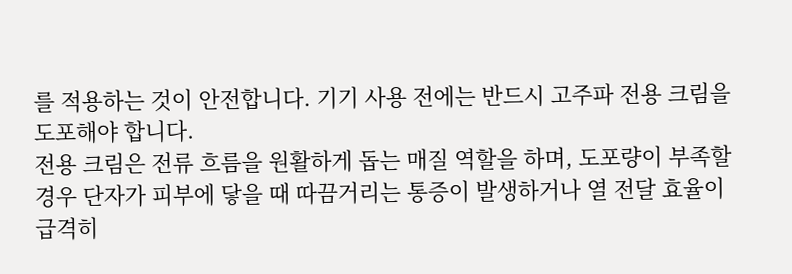를 적용하는 것이 안전합니다. 기기 사용 전에는 반드시 고주파 전용 크림을 도포해야 합니다.
전용 크림은 전류 흐름을 원활하게 돕는 매질 역할을 하며, 도포량이 부족할 경우 단자가 피부에 닿을 때 따끔거리는 통증이 발생하거나 열 전달 효율이 급격히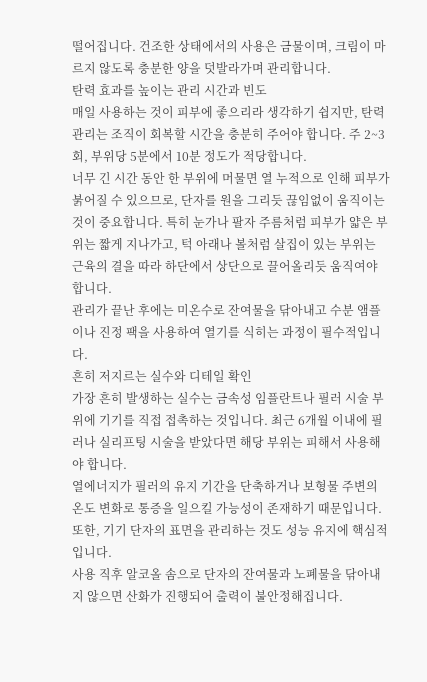떨어집니다. 건조한 상태에서의 사용은 금물이며, 크림이 마르지 않도록 충분한 양을 덧발라가며 관리합니다.
탄력 효과를 높이는 관리 시간과 빈도
매일 사용하는 것이 피부에 좋으리라 생각하기 쉽지만, 탄력 관리는 조직이 회복할 시간을 충분히 주어야 합니다. 주 2~3회, 부위당 5분에서 10분 정도가 적당합니다.
너무 긴 시간 동안 한 부위에 머물면 열 누적으로 인해 피부가 붉어질 수 있으므로, 단자를 원을 그리듯 끊임없이 움직이는 것이 중요합니다. 특히 눈가나 팔자 주름처럼 피부가 얇은 부위는 짧게 지나가고, 턱 아래나 볼처럼 살집이 있는 부위는 근육의 결을 따라 하단에서 상단으로 끌어올리듯 움직여야 합니다.
관리가 끝난 후에는 미온수로 잔여물을 닦아내고 수분 앰플이나 진정 팩을 사용하여 열기를 식히는 과정이 필수적입니다.
흔히 저지르는 실수와 디테일 확인
가장 흔히 발생하는 실수는 금속성 임플란트나 필러 시술 부위에 기기를 직접 접촉하는 것입니다. 최근 6개월 이내에 필러나 실리프팅 시술을 받았다면 해당 부위는 피해서 사용해야 합니다.
열에너지가 필러의 유지 기간을 단축하거나 보형물 주변의 온도 변화로 통증을 일으킬 가능성이 존재하기 때문입니다. 또한, 기기 단자의 표면을 관리하는 것도 성능 유지에 핵심적입니다.
사용 직후 알코올 솜으로 단자의 잔여물과 노폐물을 닦아내지 않으면 산화가 진행되어 출력이 불안정해집니다.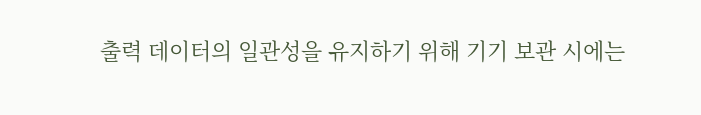출력 데이터의 일관성을 유지하기 위해 기기 보관 시에는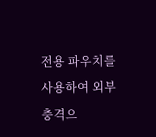전용 파우치를 사용하여 외부 충격으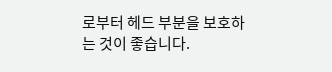로부터 헤드 부분을 보호하는 것이 좋습니다.